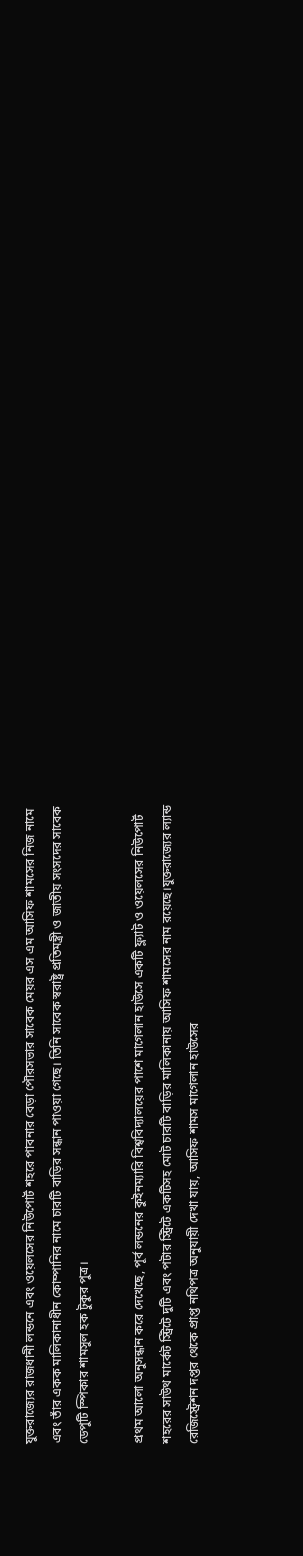যুক্তরাজ্যের রাজধানী লন্ডনে এবং ওয়েলসের নিউপোর্ট শহরে পাবনার বেড়া পৌরসভার সাবেক মেয়র এস এম আসিফ শামসের নিজ নামে এবং তাঁর একক মালিকানাধীন কোম্পানির নামে চারটি বাড়ির সন্ধান পাওয়া গেছে। তিনি সাবেক স্বরাষ্ট্র প্রতিমন্ত্রী ও জাতীয় সংসদের সাবেক ডেপুটি স্পিকার শামসুল হক টুকুর পুত্র।

প্রথম আলো অনুসন্ধান করে দেখেছে, পূর্ব লন্ডনের কুইনম্যারি বিশ্ববিদ্যালয়ের পাশে মাগেলান হাউসে একটি ফ্ল্যাট ও ওয়েলসের নিউপোর্ট শহরের সাউথ মার্কেট স্ট্রিটে দুটি এবং পটার স্ট্রিটে একটিসহ মোট চারটি বাড়ির মালিকানায় আসিফ শামসের নাম রয়েছে।যুক্তরাজ্যের ল্যান্ড রেজিস্ট্রেশন দপ্তর থেকে প্রাপ্ত নথিপত্র অনুযায়ী দেখা যায়, আসিফ শামস মাগেলান হাউসের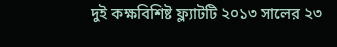দুই কক্ষবিশিষ্ট ফ্ল্যাটটি ২০১৩ সালের ২৩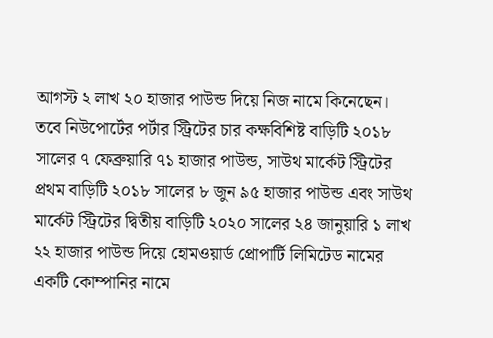আগস্ট ২ লাখ ২০ হাজার পাউন্ড দিয়ে নিজ নামে কিনেছেন। তবে নিউপোর্টের পর্টার স্ট্রিটের চার কক্ষবিশিষ্ট বাড়িটি ২০১৮ সালের ৭ ফেব্রুয়ারি ৭১ হাজার পাউন্ড, সাউথ মার্কেট স্ট্রিটের প্রথম বাড়িটি ২০১৮ সালের ৮ জুন ৯৫ হাজার পাউন্ড এবং সাউথ মার্কেট স্ট্রিটের দ্বিতীয় বাড়িটি ২০২০ সালের ২৪ জানুয়ারি ১ লাখ ২২ হাজার পাউন্ড দিয়ে হোমওয়ার্ড প্রোপার্টি লিমিটেড নামের একটি কোম্পানির নামে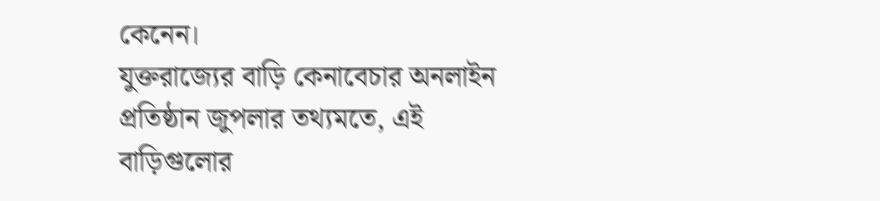কেনেন।
যুক্তরাজ্যের বাড়ি কেনাবেচার অনলাইন প্রতিষ্ঠান জুপলার তথ্যমতে, এই বাড়িগুলোর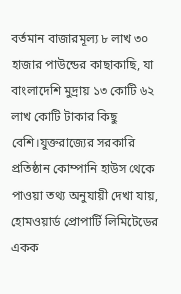বর্তমান বাজারমূল্য ৮ লাখ ৩০ হাজার পাউন্ডের কাছাকাছি, যা বাংলাদেশি মুদ্রায় ১৩ কোটি ৬২ লাখ কোটি টাকার কিছু বেশি।যুক্তরাজ্যের সরকারি প্রতিষ্ঠান কোম্পানি হাউস থেকে পাওয়া তথ্য অনুযায়ী দেখা যায়, হোমওয়ার্ড প্রোপার্টি লিমিটেডের একক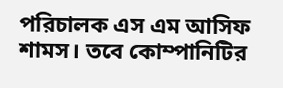পরিচালক এস এম আসিফ শামস। তবে কোম্পানিটির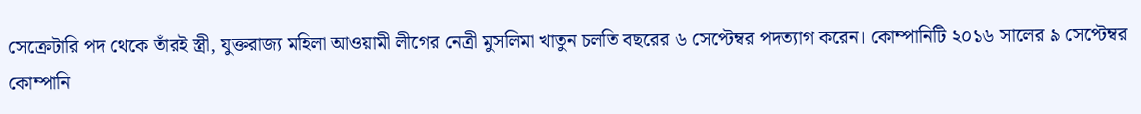সেক্রেটারি পদ থেকে তাঁরই স্ত্রী, যুক্তরাজ্য মহিলা আওয়ামী লীগের নেত্রী মুসলিমা খাতুন চলতি বছরের ৬ সেপ্টেম্বর পদত্যাগ করেন। কোম্পানিটি ২০১৬ সালের ৯ সেপ্টেম্বর কোম্পানি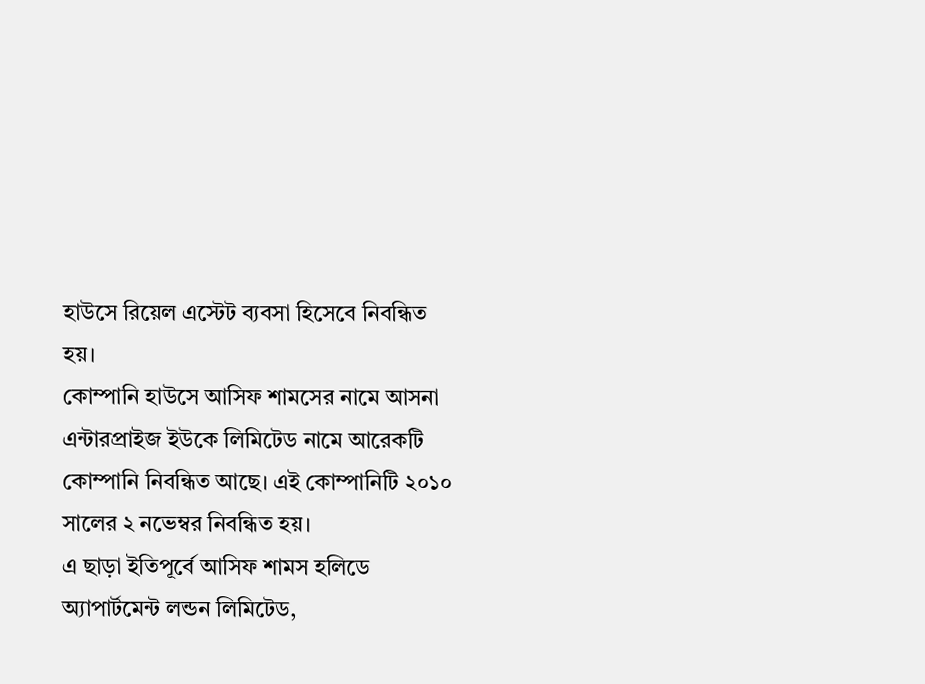হাউসে রিয়েল এস্টেট ব্যবসা হিসেবে নিবন্ধিত হয়।
কোম্পানি হাউসে আসিফ শামসের নামে আসনা এন্টারপ্রাইজ ইউকে লিমিটেড নামে আরেকটি কোম্পানি নিবন্ধিত আছে। এই কোম্পানিটি ২০১০ সালের ২ নভেম্বর নিবন্ধিত হয়।
এ ছাড়া ইতিপূর্বে আসিফ শামস হলিডে অ্যাপার্টমেন্ট লন্ডন লিমিটেড,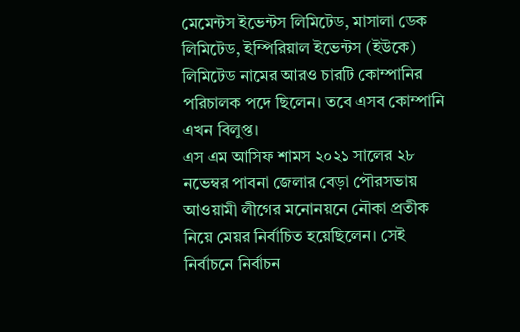মেমেন্টস ইভেন্টস লিমিটেড, মাসালা ডেক লিমিটেড, ইম্পিরিয়াল ইভেন্টস (ইউকে) লিমিটেড নামের আরও চারটি কোম্পানির পরিচালক পদে ছিলেন। তবে এসব কোম্পানি এখন বিলুপ্ত।
এস এম আসিফ শামস ২০২১ সালের ২৮ নভেম্বর পাবনা জেলার বেড়া পৌরসভায় আওয়ামী লীগের মনোনয়নে নৌকা প্রতীক নিয়ে মেয়র নির্বাচিত হয়েছিলেন। সেই নির্বাচনে নির্বাচন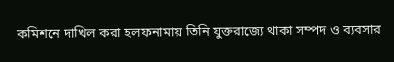কমিশনে দাখিল করা হলফনামায় তিনি যুক্তরাজ্যে থাকা সম্পদ ও ব্যবসার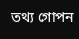তথ্য গোপন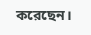করেছেন।